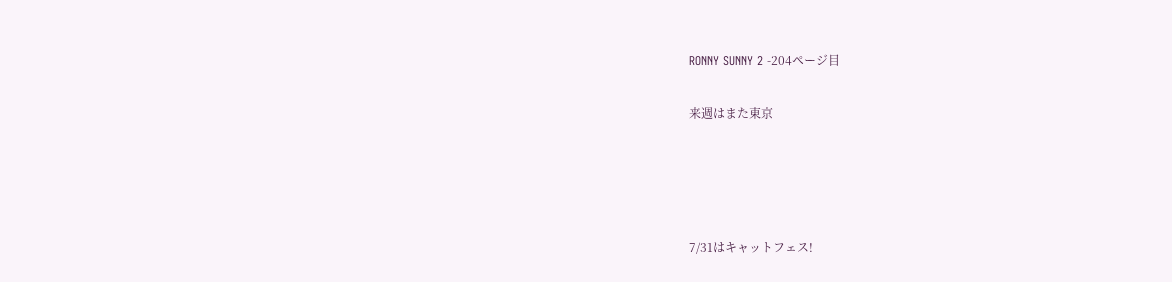RONNY SUNNY 2 -204ページ目

来週はまた東京




7/31はキャットフェス!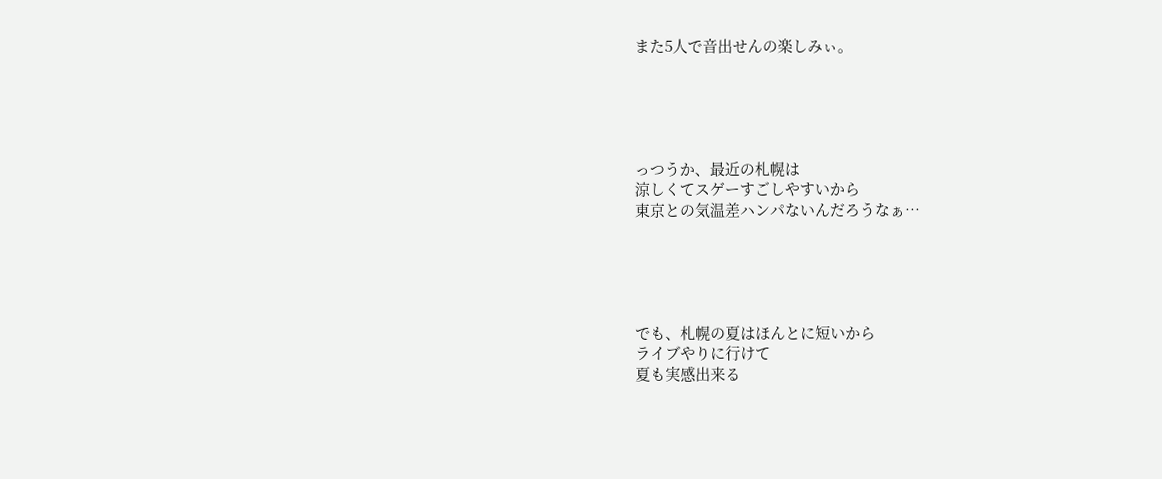また5人で音出せんの楽しみぃ。





っつうか、最近の札幌は
涼しくてスゲーすごしやすいから
東京との気温差ハンパないんだろうなぁ…





でも、札幌の夏はほんとに短いから
ライブやりに行けて
夏も実感出来る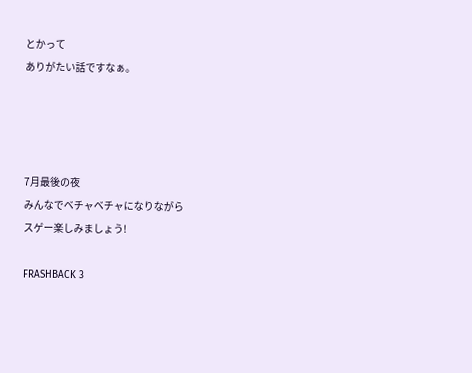とかって
ありがたい話ですなぁ。




7月最後の夜
みんなでベチャベチャになりながら
スゲー楽しみましょう!

FRASHBACK 3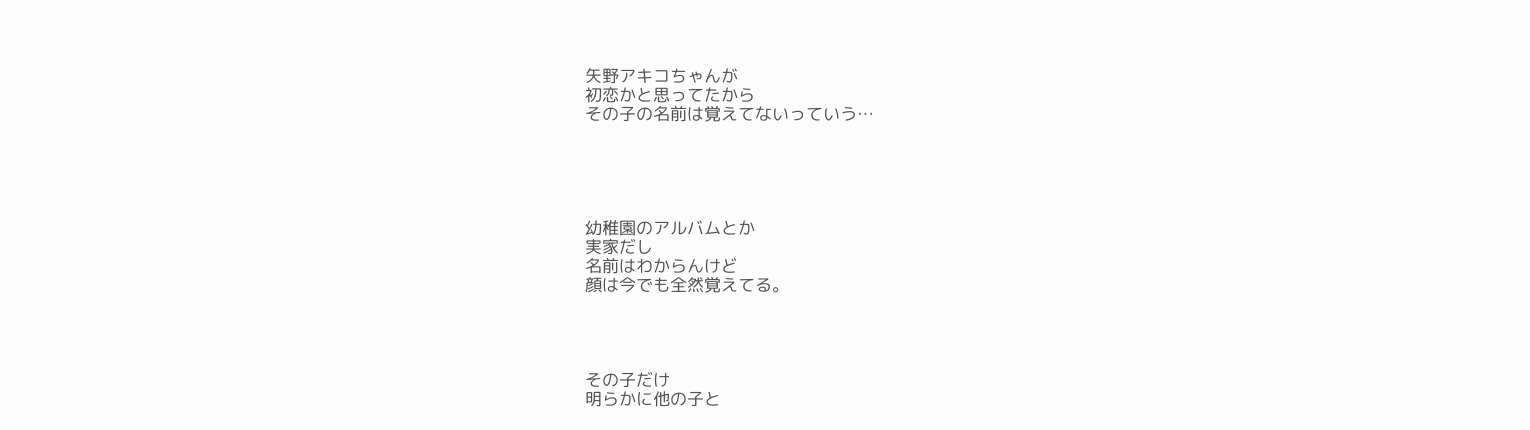矢野アキコちゃんが
初恋かと思ってたから
その子の名前は覚えてないっていう…





幼稚園のアルバムとか
実家だし
名前はわからんけど
顔は今でも全然覚えてる。




その子だけ
明らかに他の子と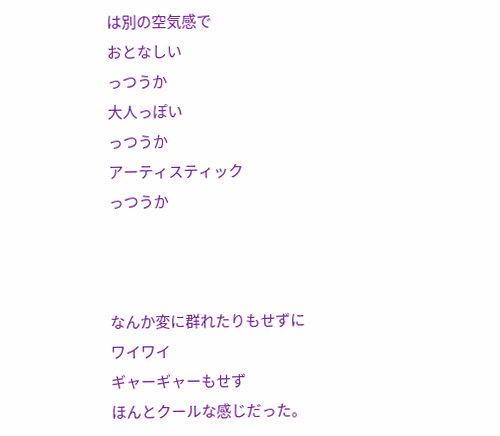は別の空気感で
おとなしい
っつうか
大人っぽい
っつうか
アーティスティック
っつうか



なんか変に群れたりもせずに
ワイワイ
ギャーギャーもせず
ほんとクールな感じだった。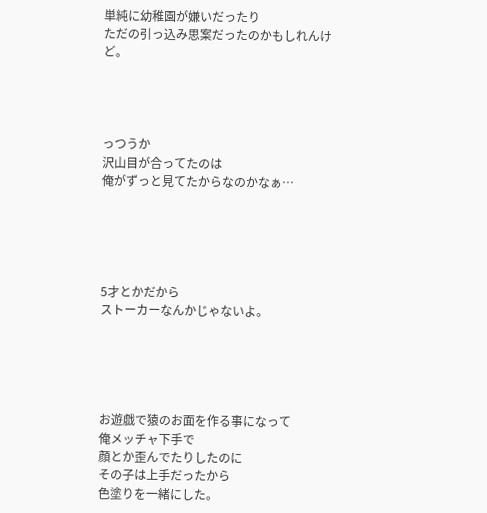単純に幼稚園が嫌いだったり
ただの引っ込み思案だったのかもしれんけど。




っつうか
沢山目が合ってたのは
俺がずっと見てたからなのかなぁ…





5才とかだから
ストーカーなんかじゃないよ。





お遊戯で猿のお面を作る事になって
俺メッチャ下手で
顔とか歪んでたりしたのに
その子は上手だったから
色塗りを一緒にした。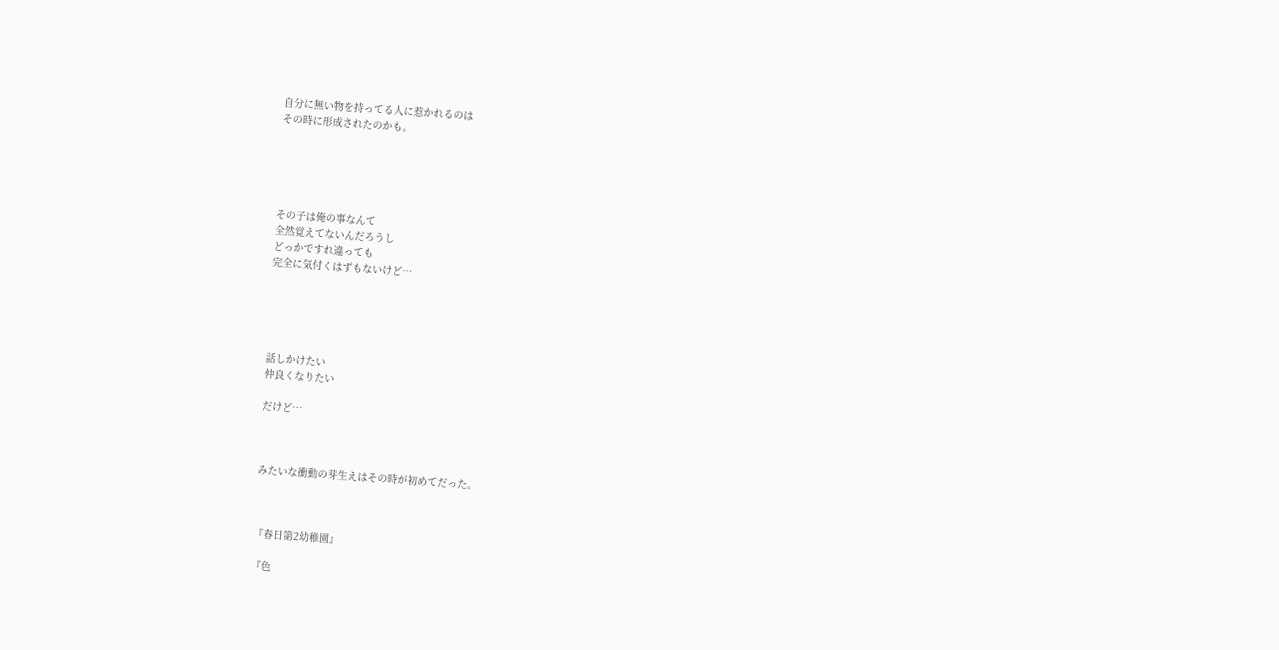自分に無い物を持ってる人に惹かれるのは
その時に形成されたのかも。





その子は俺の事なんて
全然覚えてないんだろうし
どっかですれ違っても
完全に気付くはずもないけど…





話しかけたい
仲良くなりたい

だけど…



みたいな衝動の芽生えはその時が初めてだった。



『春日第2幼稚園』

『色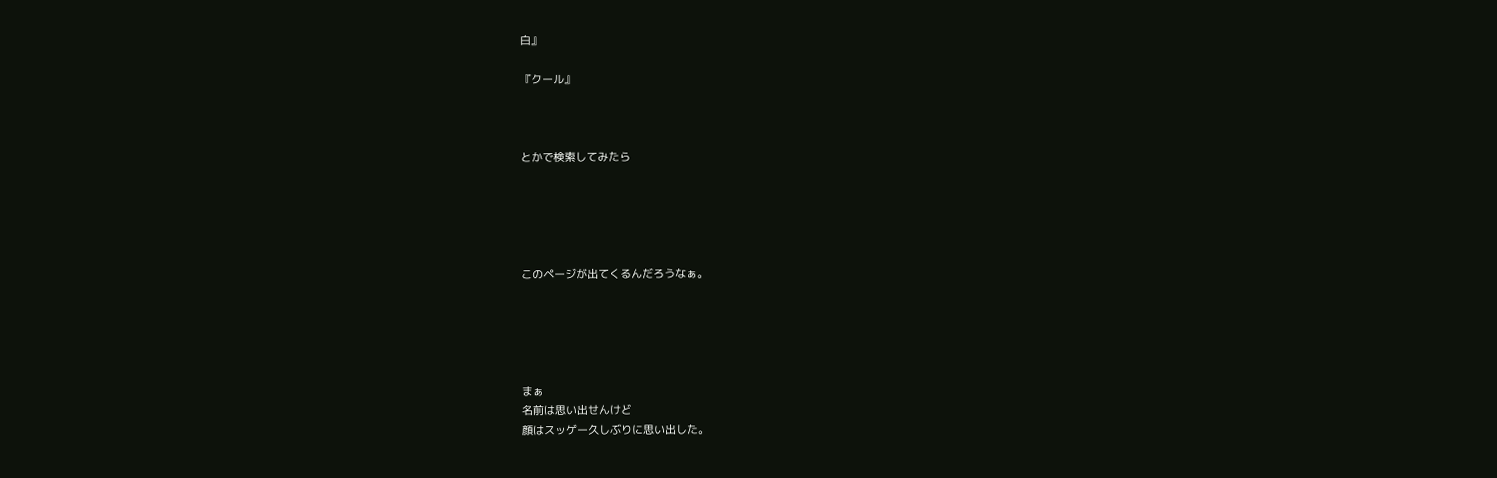白』

『クール』



とかで検索してみたら





このページが出てくるんだろうなぁ。





まぁ
名前は思い出せんけど
顔はスッゲー久しぶりに思い出した。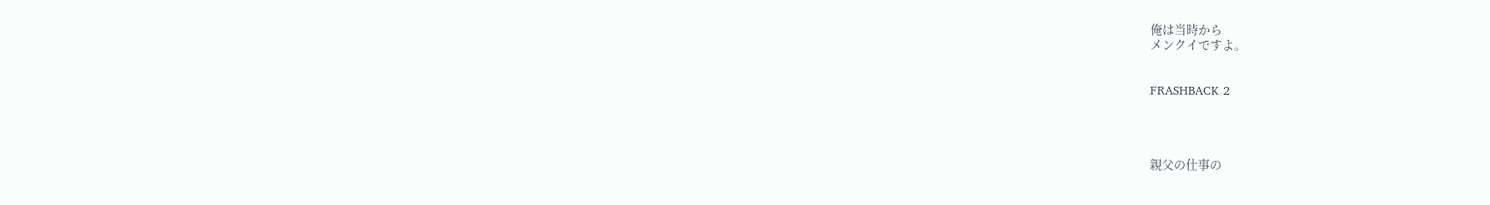俺は当時から
メンクイですよ。


FRASHBACK 2




親父の仕事の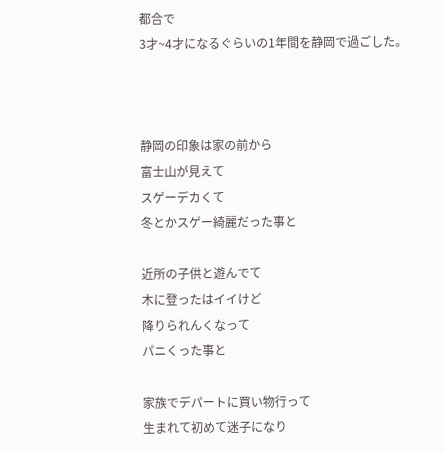都合で
3才~4才になるぐらいの1年間を静岡で過ごした。



静岡の印象は家の前から
富士山が見えて
スゲーデカくて
冬とかスゲー綺麗だった事と

近所の子供と遊んでて
木に登ったはイイけど
降りられんくなって
パニくった事と

家族でデパートに買い物行って
生まれて初めて迷子になり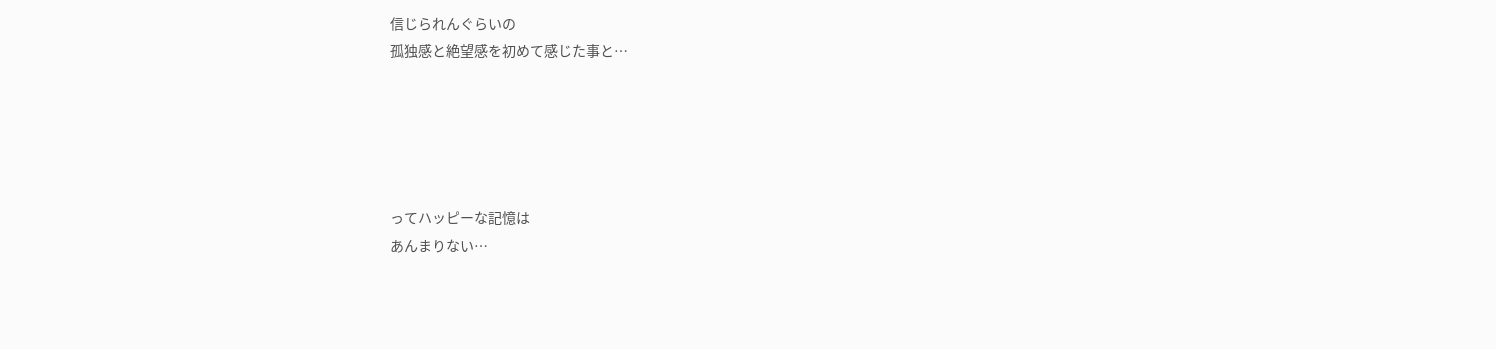信じられんぐらいの
孤独感と絶望感を初めて感じた事と…





ってハッピーな記憶は
あんまりない…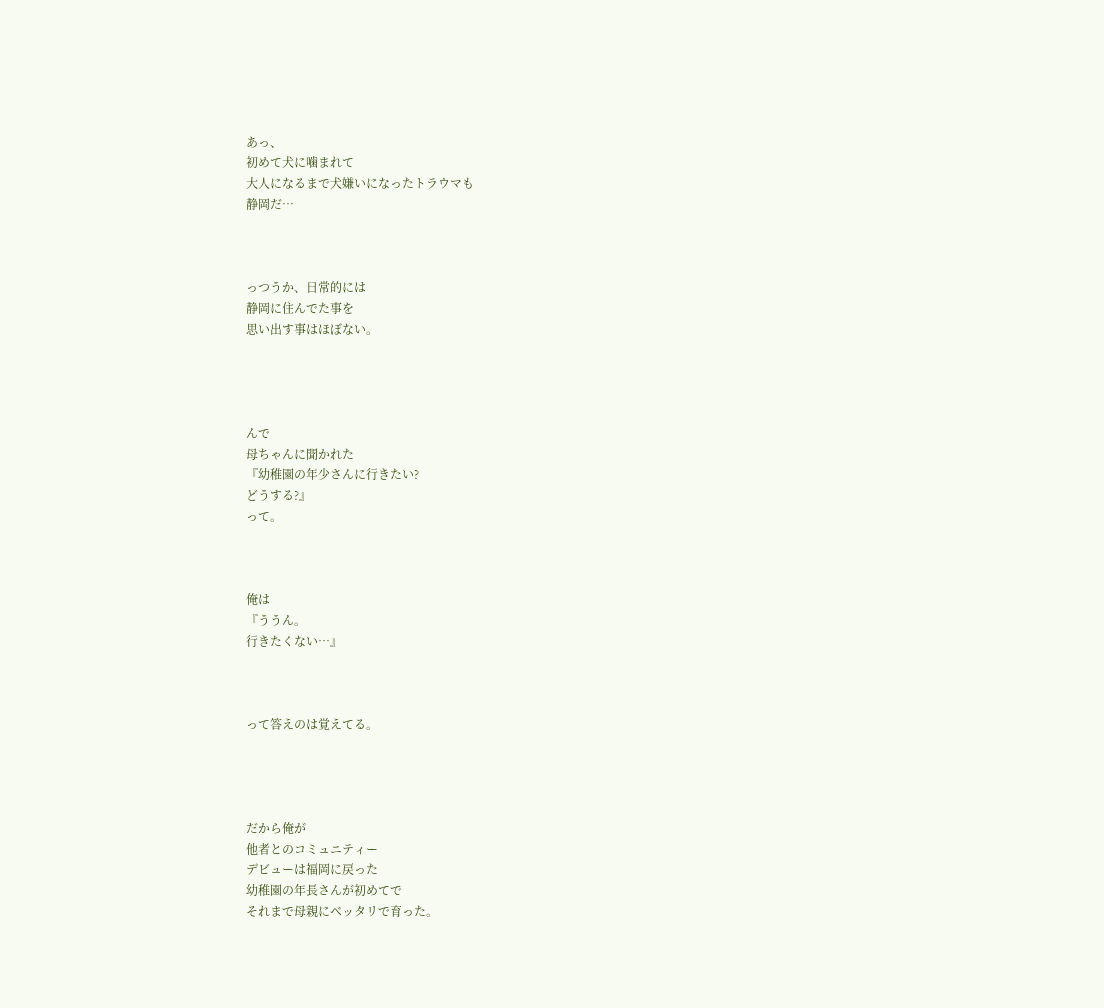あっ、
初めて犬に噛まれて
大人になるまで犬嫌いになったトラウマも
静岡だ…



っつうか、日常的には
静岡に住んでた事を
思い出す事はほぼない。




んで
母ちゃんに聞かれた
『幼稚園の年少さんに行きたい?
どうする?』
って。



俺は
『ううん。
行きたくない…』



って答えのは覚えてる。




だから俺が
他者とのコミュニティー
デビューは福岡に戻った
幼稚園の年長さんが初めてで
それまで母親にベッタリで育った。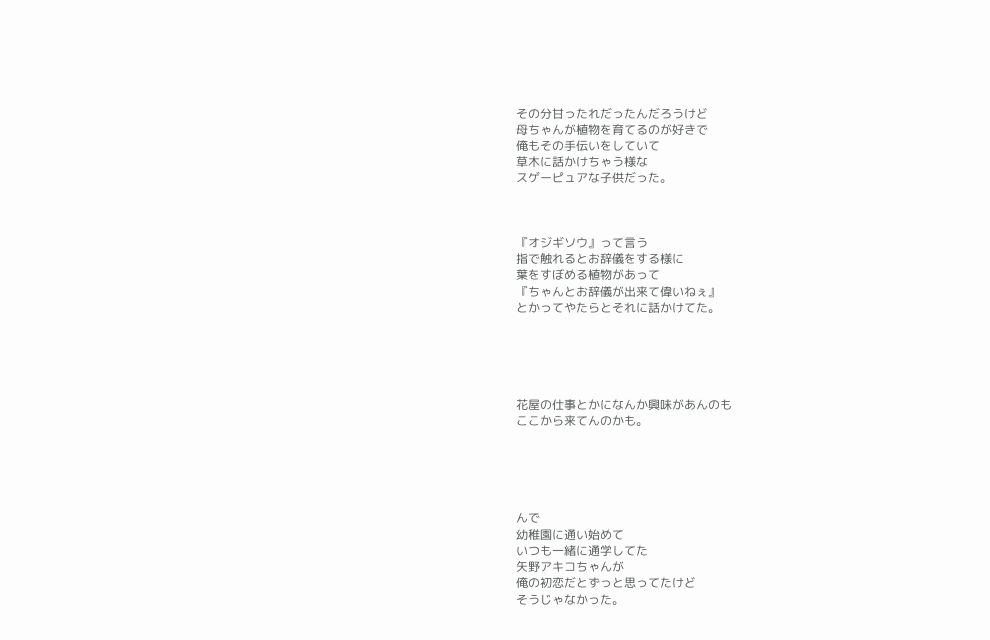その分甘ったれだったんだろうけど
母ちゃんが植物を育てるのが好きで
俺もその手伝いをしていて
草木に話かけちゃう様な
スゲーピュアな子供だった。



『オジギソウ』って言う
指で触れるとお辞儀をする様に
葉をすぼめる植物があって
『ちゃんとお辞儀が出来て偉いねぇ』
とかってやたらとそれに話かけてた。





花屋の仕事とかになんか興味があんのも
ここから来てんのかも。





んで
幼稚園に通い始めて
いつも一緒に通学してた
矢野アキコちゃんが
俺の初恋だとずっと思ってたけど
そうじゃなかった。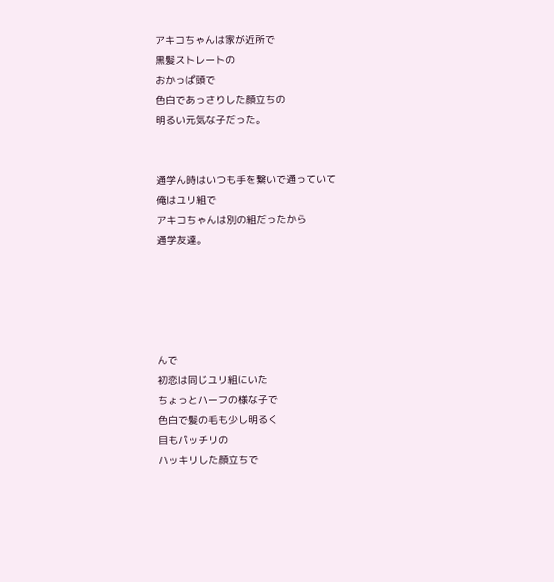アキコちゃんは家が近所で
黒髪ストレートの
おかっぱ頭で
色白であっさりした顔立ちの
明るい元気な子だった。


通学ん時はいつも手を繋いで通っていて
俺はユリ組で
アキコちゃんは別の組だったから
通学友達。





んで
初恋は同じユリ組にいた
ちょっとハーフの様な子で
色白で髪の毛も少し明るく
目もパッチリの
ハッキリした顔立ちで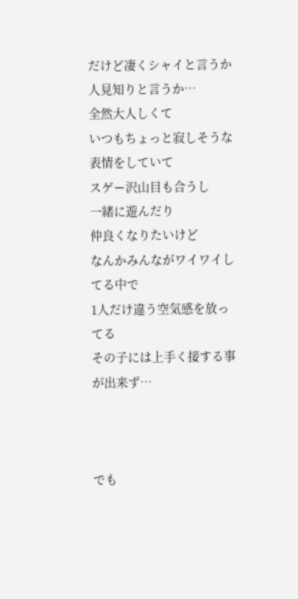だけど凄くシャイと言うか
人見知りと言うか…
全然大人しくて
いつもちょっと寂しそうな表情をしていて
スゲー沢山目も合うし
一緒に遊んだり
仲良くなりたいけど
なんかみんながワイワイしてる中で
1人だけ違う空気感を放ってる
その子には上手く接する事が出来ず…



でも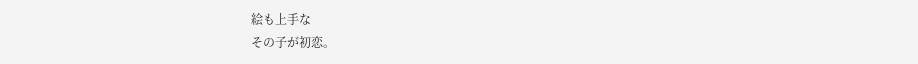絵も上手な
その子が初恋。